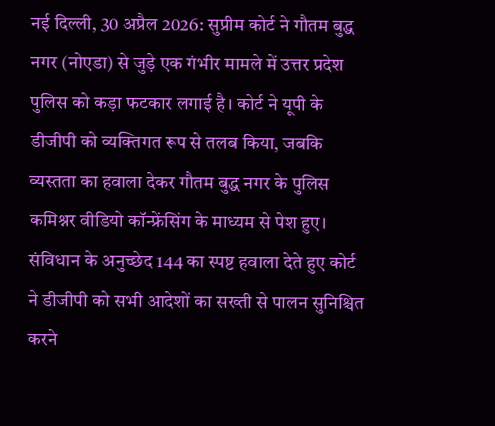नई दिल्ली, 30 अप्रैल 2026: सुप्रीम कोर्ट ने गौतम बुद्ध नगर (नोएडा) से जुड़े एक गंभीर मामले में उत्तर प्रदेश पुलिस को कड़ा फटकार लगाई है। कोर्ट ने यूपी के डीजीपी को व्यक्तिगत रूप से तलब किया, जबकि व्यस्तता का हवाला देकर गौतम बुद्ध नगर के पुलिस कमिश्नर वीडियो कॉन्फ्रेंसिंग के माध्यम से पेश हुए। संविधान के अनुच्छेद 144 का स्पष्ट हवाला देते हुए कोर्ट ने डीजीपी को सभी आदेशों का सख्ती से पालन सुनिश्चित करने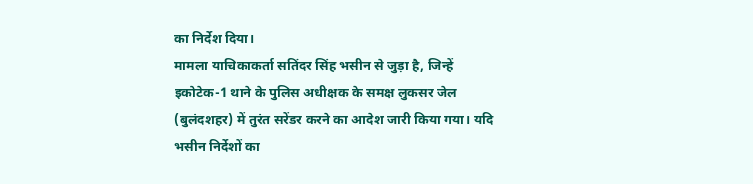का निर्देश दिया।
मामला याचिकाकर्ता सतिंदर सिंह भसीन से जुड़ा है, जिन्हें इकोटेक-1 थाने के पुलिस अधीक्षक के समक्ष लुकसर जेल (बुलंदशहर) में तुरंत सरेंडर करने का आदेश जारी किया गया। यदि भसीन निर्देशों का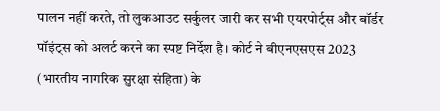पालन नहीं करते, तो लुकआउट सर्कुलर जारी कर सभी एयरपोर्ट्स और बॉर्डर पॉइंट्स को अलर्ट करने का स्पष्ट निर्देश है। कोर्ट ने बीएनएसएस 2023 (भारतीय नागरिक सुरक्षा संहिता) के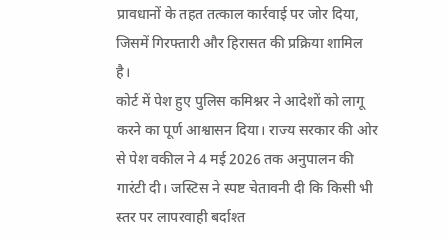प्रावधानों के तहत तत्काल कार्रवाई पर जोर दिया, जिसमें गिरफ्तारी और हिरासत की प्रक्रिया शामिल है।
कोर्ट में पेश हुए पुलिस कमिश्नर ने आदेशों को लागू करने का पूर्ण आश्वासन दिया। राज्य सरकार की ओर से पेश वकील ने 4 मई 2026 तक अनुपालन की गारंटी दी। जस्टिस ने स्पष्ट चेतावनी दी कि किसी भी स्तर पर लापरवाही बर्दाश्त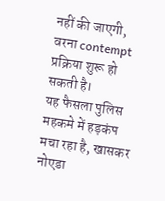नहीं की जाएगी, वरना contempt प्रक्रिया शुरू हो सकती है।
यह फैसला पुलिस महकमे में हड़कंप मचा रहा है, खासकर नोएडा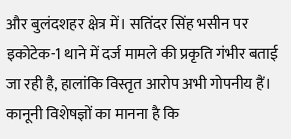और बुलंदशहर क्षेत्र में। सतिंदर सिंह भसीन पर इकोटेक-1 थाने में दर्ज मामले की प्रकृति गंभीर बताई जा रही है, हालांकि विस्तृत आरोप अभी गोपनीय हैं। कानूनी विशेषज्ञों का मानना है कि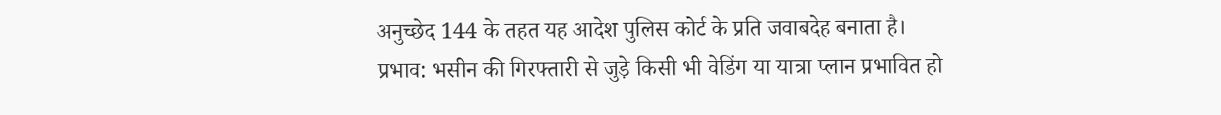अनुच्छेद 144 के तहत यह आदेश पुलिस कोर्ट के प्रति जवाबदेह बनाता है।
प्रभाव: भसीन की गिरफ्तारी से जुड़े किसी भी वेडिंग या यात्रा प्लान प्रभावित हो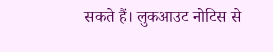सकते हैं। लुकआउट नोटिस से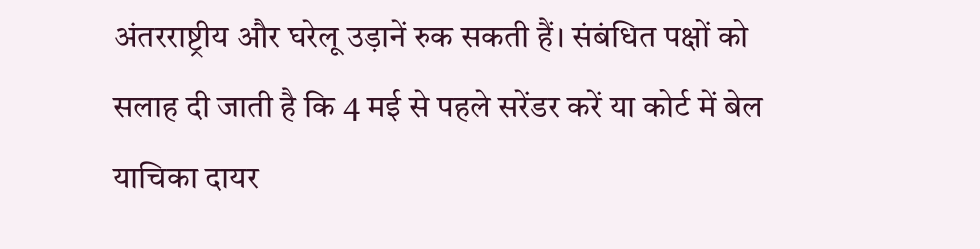अंतरराष्ट्रीय और घरेलू उड़ानें रुक सकती हैं। संबंधित पक्षों को सलाह दी जाती है कि 4 मई से पहले सरेंडर करें या कोर्ट में बेल याचिका दायर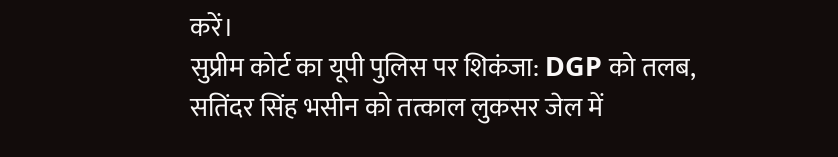करें।
सुप्रीम कोर्ट का यूपी पुलिस पर शिकंजा: DGP को तलब, सतिंदर सिंह भसीन को तत्काल लुकसर जेल में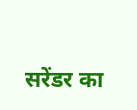सरेंडर का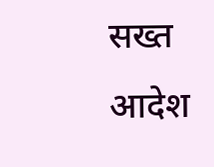सख्त आदेश